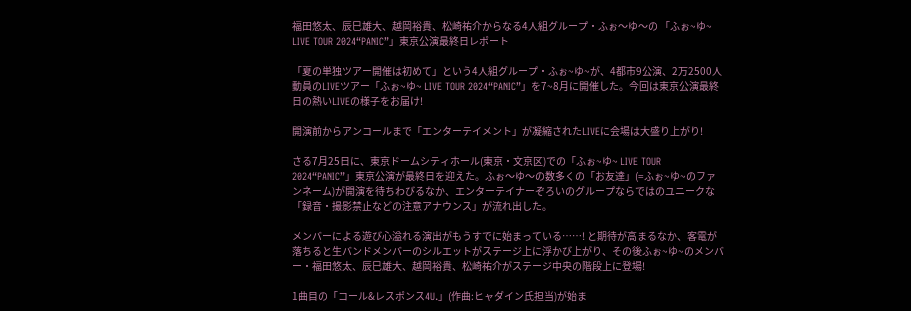福田悠太、辰巳雄大、越岡裕貴、松崎祐介からなる4人組グループ・ふぉ〜ゆ〜の 「ふぉ~ゆ~ LIVE TOUR 2024“PANIC”」東京公演最終日レポート

「夏の単独ツアー開催は初めて」という4人組グループ・ふぉ~ゆ~が、4都市9公演、2万2500人動員のLIVEツアー「ふぉ~ゆ~ LIVE TOUR 2024“PANIC”」を7~8月に開催した。今回は東京公演最終日の熱いLIVEの様子をお届け!

開演前からアンコールまで「エンターテイメント」が凝縮されたLIVEに会場は大盛り上がり!

さる7月25日に、東京ドームシティホール(東京・文京区)での「ふぉ~ゆ~ LIVE TOUR 2024“PANIC”」東京公演が最終日を迎えた。ふぉ〜ゆ〜の数多くの「お友達」(=ふぉ~ゆ~のファンネーム)が開演を待ちわびるなか、エンターテイナーぞろいのグループならではのユニークな「録音・撮影禁止などの注意アナウンス」が流れ出した。

メンバーによる遊び心溢れる演出がもうすでに始まっている……! と期待が高まるなか、客電が落ちると生バンドメンバーのシルエットがステージ上に浮かび上がり、その後ふぉ~ゆ~のメンバー・福田悠太、辰巳雄大、越岡裕貴、松崎祐介がステージ中央の階段上に登場!

1曲目の「コール&レスポンス4U.」(作曲:ヒャダイン氏担当)が始ま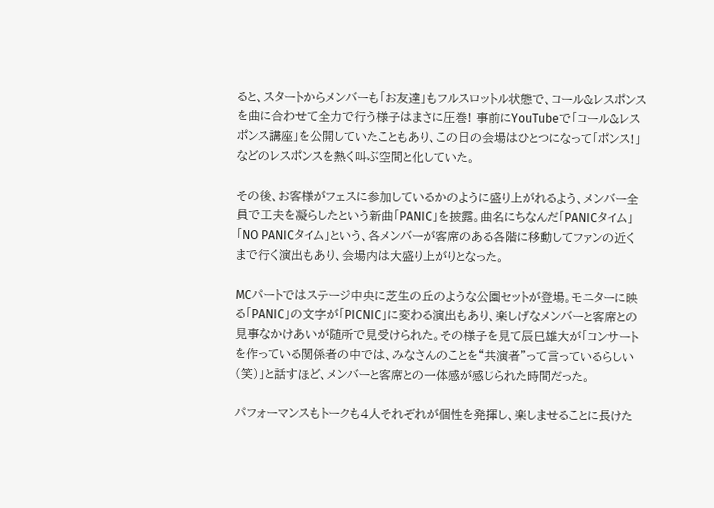ると、スタートからメンバーも「お友達」もフルスロットル状態で、コール&レスポンスを曲に合わせて全力で行う様子はまさに圧巻! 事前にYouTubeで「コール&レスポンス講座」を公開していたこともあり、この日の会場はひとつになって「ポンス!」などのレスポンスを熱く叫ぶ空間と化していた。

その後、お客様がフェスに参加しているかのように盛り上がれるよう、メンバー全員で工夫を凝らしたという新曲「PANIC」を披露。曲名にちなんだ「PANICタイム」「NO PANICタイム」という、各メンバーが客席のある各階に移動してファンの近くまで行く演出もあり、会場内は大盛り上がりとなった。

MCパートではステージ中央に芝生の丘のような公園セットが登場。モニターに映る「PANIC」の文字が「PICNIC」に変わる演出もあり、楽しげなメンバーと客席との見事なかけあいが随所で見受けられた。その様子を見て辰巳雄大が「コンサートを作っている関係者の中では、みなさんのことを“共演者”って言っているらしい(笑)」と話すほど、メンバーと客席との一体感が感じられた時間だった。

パフォーマンスもトークも4人それぞれが個性を発揮し、楽しませることに長けた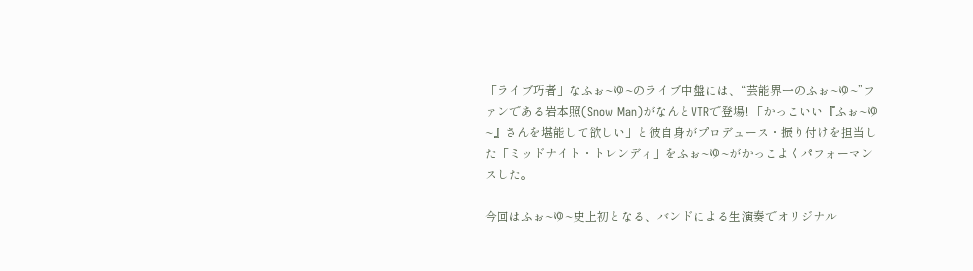「ライブ巧者」なふぉ~ゆ~のライブ中盤には、“芸能界一のふぉ~ゆ~”ファンである岩本照(Snow Man)がなんとVTRで登場! 「かっこいい『ふぉ~ゆ~』さんを堪能して欲しい」と彼自身がプロデュース・振り付けを担当した「ミッドナイト・トレンディ」をふぉ~ゆ~がかっこよくパフォーマンスした。

今回はふぉ~ゆ~史上初となる、バンドによる生演奏でオリジナル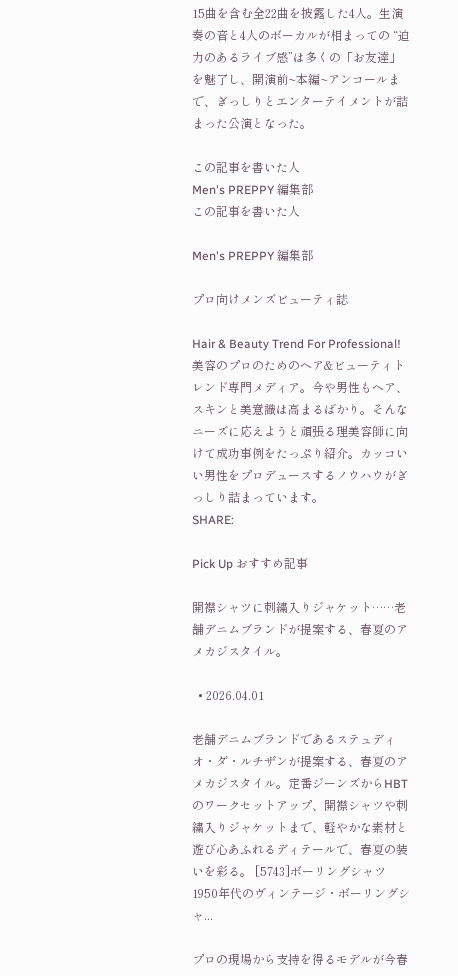15曲を含む全22曲を披露した4人。生演奏の音と4人のボーカルが相まっての “迫力のあるライブ感”は多くの「お友達」を魅了し、開演前~本編~アンコールまで、ぎっしりとエンターテイメントが詰まった公演となった。

この記事を書いた人
Men's PREPPY 編集部
この記事を書いた人

Men's PREPPY 編集部

プロ向けメンズビューティ誌

Hair & Beauty Trend For Professional!美容のプロのためのヘア&ビューティトレンド専門メディア。今や男性もヘア、スキンと美意識は高まるばかり。そんなニーズに応えようと頑張る理美容師に向けて成功事例をたっぷり紹介。カッコいい男性をプロデュースするノウハウがぎっしり詰まっています。
SHARE:

Pick Up おすすめ記事

開襟シャツに刺繍入りジャケット……老舗デニムブランドが提案する、春夏のアメカジスタイル。

  • 2026.04.01

老舗デニムブランドであるステュディオ・ダ・ルチザンが提案する、春夏のアメカジスタイル。定番ジーンズからHBTのワークセットアップ、開襟シャツや刺繍入りジャケットまで、軽やかな素材と遊び心あふれるディテールで、春夏の装いを彩る。 [5743]ボーリングシャツ 1950年代のヴィンテージ・ボーリングシャ...

プロの現場から支持を得るモデルが今春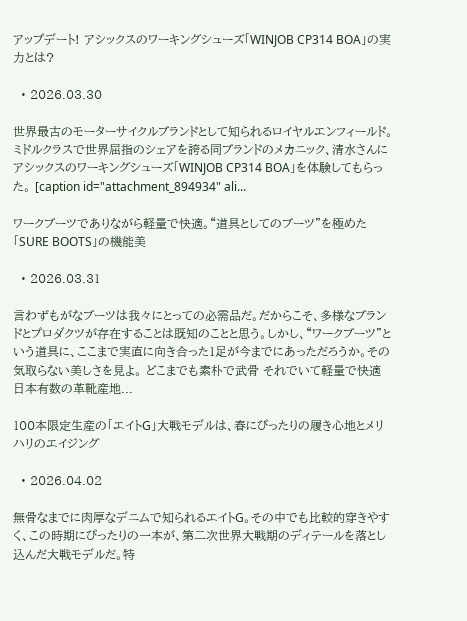アップデート! アシックスのワーキングシューズ「WINJOB CP314 BOA」の実力とは?

  • 2026.03.30

世界最古のモーターサイクルブランドとして知られるロイヤルエンフィールド。ミドルクラスで世界屈指のシェアを誇る同ブランドのメカニック、清水さんにアシックスのワーキングシューズ「WINJOB CP314 BOA」を体験してもらった。 [caption id="attachment_894934" ali...

ワークブーツでありながら軽量で快適。“道具としてのブーツ”を極めた「SURE BOOTS」の機能美

  • 2026.03.31

言わずもがなブーツは我々にとっての必需品だ。だからこそ、多様なブランドとプロダクツが存在することは既知のことと思う。しかし、“ワークブーツ”という道具に、ここまで実直に向き合った1足が今までにあっただろうか。その気取らない美しさを見よ。 どこまでも素朴で武骨 それでいて軽量で快適 日本有数の革靴産地...

100本限定生産の「エイトG」大戦モデルは、春にぴったりの履き心地とメリハリのエイジング

  • 2026.04.02

無骨なまでに肉厚なデニムで知られるエイトG。その中でも比較的穿きやすく、この時期にぴったりの一本が、第二次世界大戦期のディテールを落とし込んだ大戦モデルだ。特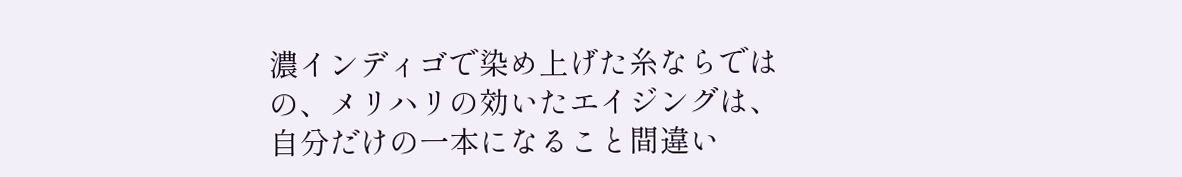濃インディゴで染め上げた糸ならではの、メリハリの効いたエイジングは、自分だけの一本になること間違い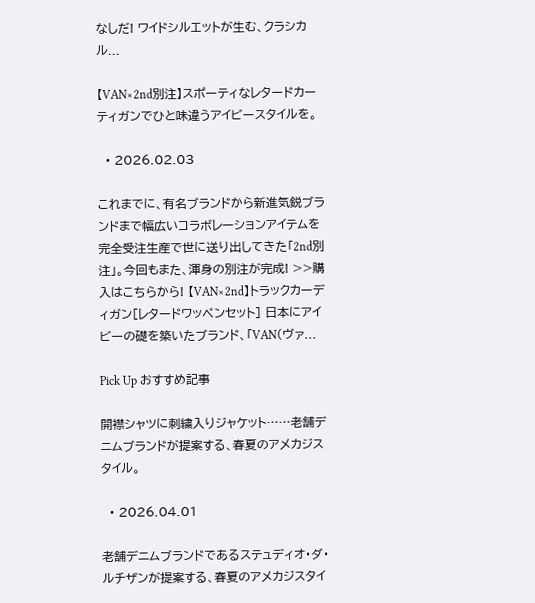なしだ! ワイドシルエットが生む、クラシカル...

【VAN×2nd別注】スポーティなレタードカーティガンでひと味違うアイビースタイルを。

  • 2026.02.03

これまでに、有名ブランドから新進気鋭ブランドまで幅広いコラボレーションアイテムを完全受注生産で世に送り出してきた「2nd別注」。今回もまた、渾身の別注が完成! >>購入はこちらから! 【VAN×2nd】トラックカーディガン[レタードワッペンセット] 日本にアイビーの礎を築いたブランド、「VAN(ヴァ...

Pick Up おすすめ記事

開襟シャツに刺繍入りジャケット……老舗デニムブランドが提案する、春夏のアメカジスタイル。

  • 2026.04.01

老舗デニムブランドであるステュディオ・ダ・ルチザンが提案する、春夏のアメカジスタイ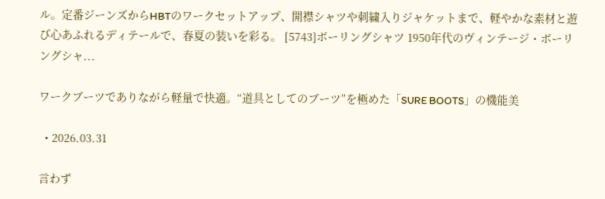ル。定番ジーンズからHBTのワークセットアップ、開襟シャツや刺繍入りジャケットまで、軽やかな素材と遊び心あふれるディテールで、春夏の装いを彩る。 [5743]ボーリングシャツ 1950年代のヴィンテージ・ボーリングシャ...

ワークブーツでありながら軽量で快適。“道具としてのブーツ”を極めた「SURE BOOTS」の機能美

  • 2026.03.31

言わず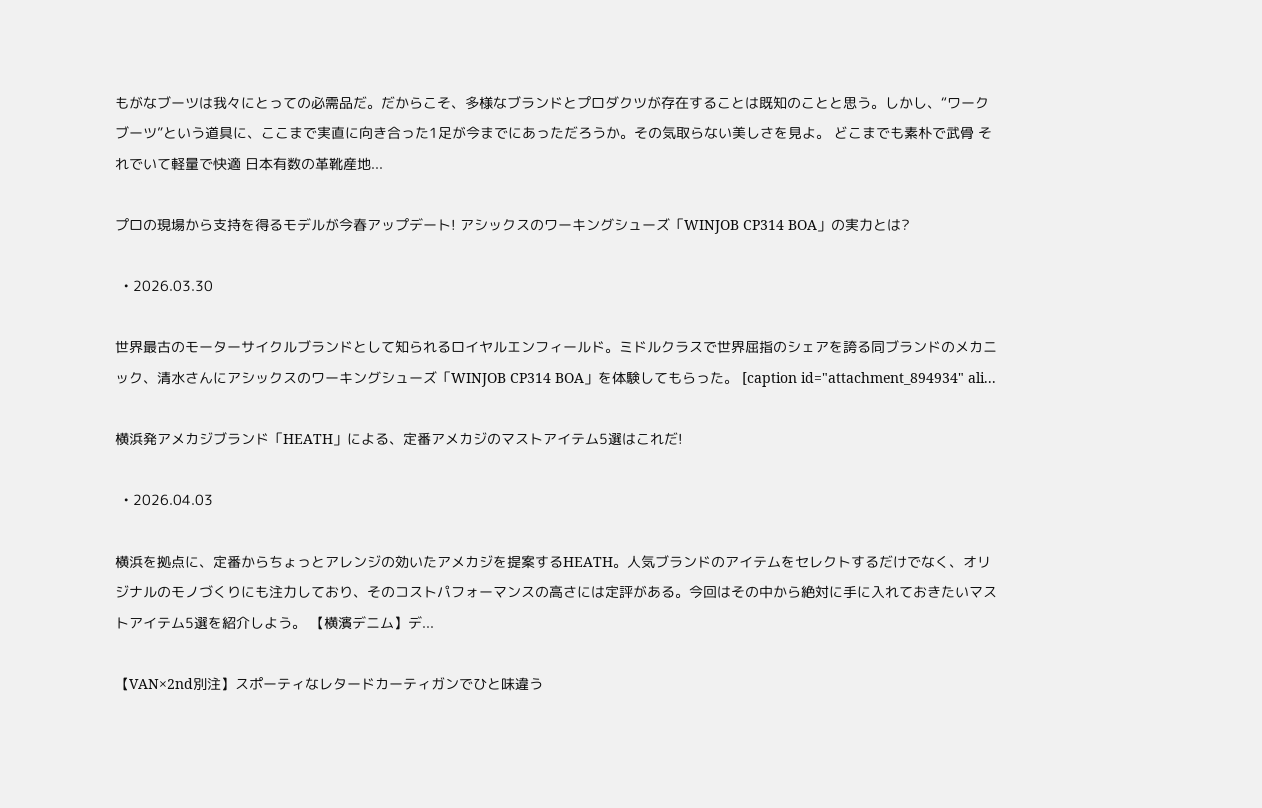もがなブーツは我々にとっての必需品だ。だからこそ、多様なブランドとプロダクツが存在することは既知のことと思う。しかし、“ワークブーツ”という道具に、ここまで実直に向き合った1足が今までにあっただろうか。その気取らない美しさを見よ。 どこまでも素朴で武骨 それでいて軽量で快適 日本有数の革靴産地...

プロの現場から支持を得るモデルが今春アップデート! アシックスのワーキングシューズ「WINJOB CP314 BOA」の実力とは?

  • 2026.03.30

世界最古のモーターサイクルブランドとして知られるロイヤルエンフィールド。ミドルクラスで世界屈指のシェアを誇る同ブランドのメカニック、清水さんにアシックスのワーキングシューズ「WINJOB CP314 BOA」を体験してもらった。 [caption id="attachment_894934" ali...

横浜発アメカジブランド「HEATH」による、定番アメカジのマストアイテム5選はこれだ!

  • 2026.04.03

横浜を拠点に、定番からちょっとアレンジの効いたアメカジを提案するHEATH。人気ブランドのアイテムをセレクトするだけでなく、オリジナルのモノづくりにも注力しており、そのコストパフォーマンスの高さには定評がある。今回はその中から絶対に手に入れておきたいマストアイテム5選を紹介しよう。 【横濱デニム】デ...

【VAN×2nd別注】スポーティなレタードカーティガンでひと味違う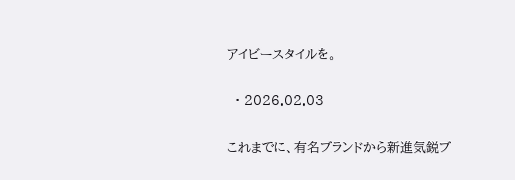アイビースタイルを。

  • 2026.02.03

これまでに、有名ブランドから新進気鋭ブ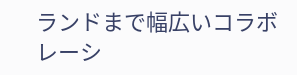ランドまで幅広いコラボレーシ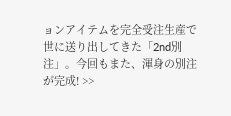ョンアイテムを完全受注生産で世に送り出してきた「2nd別注」。今回もまた、渾身の別注が完成! >>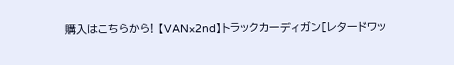購入はこちらから! 【VAN×2nd】トラックカーディガン[レタードワッ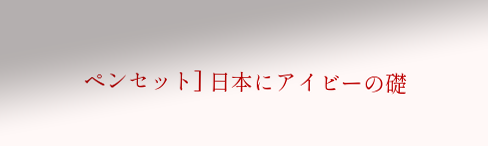ペンセット] 日本にアイビーの礎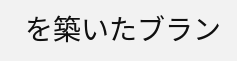を築いたブラン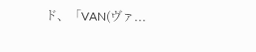ド、「VAN(ヴァ...